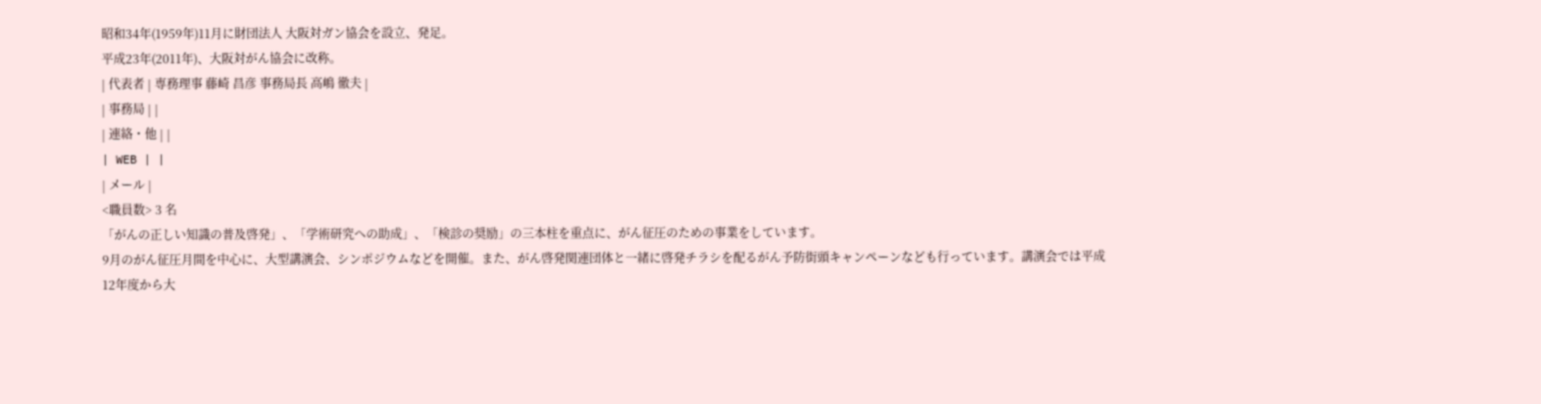昭和34年(1959年)11月に財団法人 大阪対ガン協会を設立、発足。
平成23年(2011年)、大阪対がん協会に改称。
| 代表者 | 専務理事 藤崎 昌彦 事務局長 高嶋 徹夫 |
| 事務局 | |
| 連絡・他 | |
| WEB | |
| メール |
<職員数> 3 名
「がんの正しい知識の普及啓発」、「学術研究への助成」、「検診の奨励」の三本柱を重点に、がん征圧のための事業をしています。
9月のがん征圧月間を中心に、大型講演会、シンポジウムなどを開催。また、がん啓発関連団体と一緒に啓発チラシを配るがん予防街頭キャンペーンなども行っています。講演会では平成12年度から大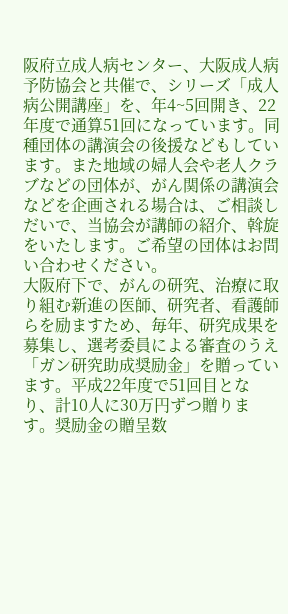阪府立成人病センター、大阪成人病予防協会と共催で、シリーズ「成人病公開講座」を、年4~5回開き、22年度で通算51回になっています。同種団体の講演会の後援などもしています。また地域の婦人会や老人クラブなどの団体が、がん関係の講演会などを企画される場合は、ご相談しだいで、当協会が講師の紹介、斡旋をいたします。ご希望の団体はお問い合わせください。
大阪府下で、がんの研究、治療に取り組む新進の医師、研究者、看護師らを励ますため、毎年、研究成果を募集し、選考委員による審査のうえ「ガン研究助成奨励金」を贈っています。平成22年度で51回目となり、計10人に30万円ずつ贈ります。奨励金の贈呈数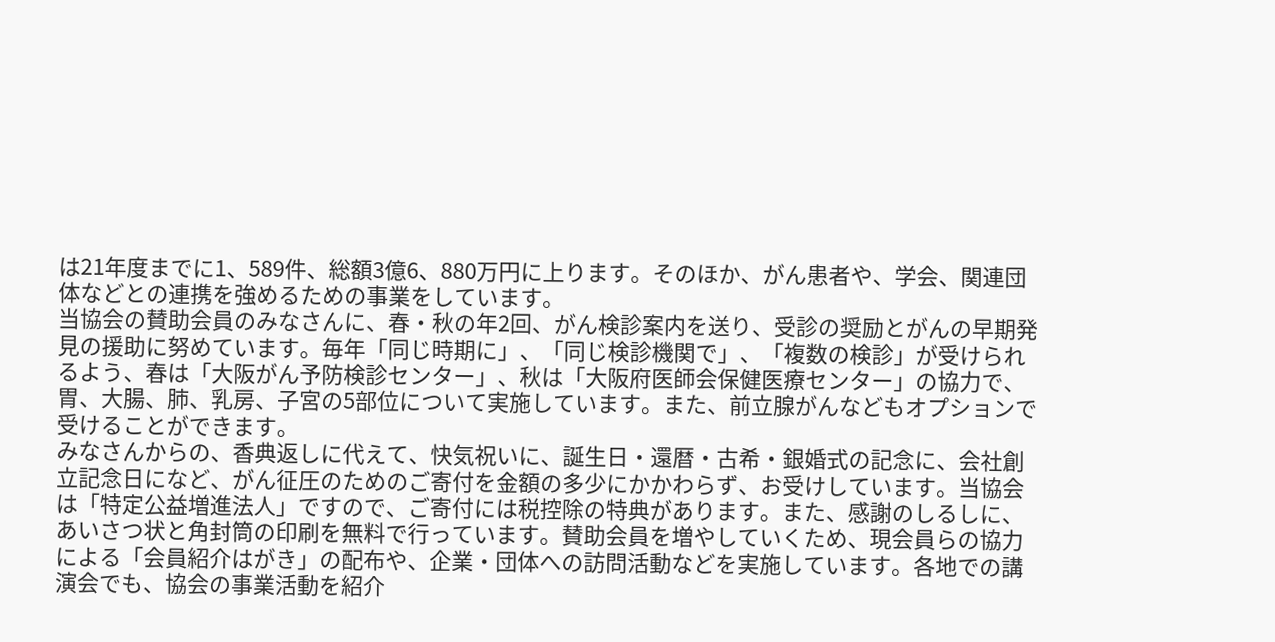は21年度までに1、589件、総額3億6、880万円に上ります。そのほか、がん患者や、学会、関連団体などとの連携を強めるための事業をしています。
当協会の賛助会員のみなさんに、春・秋の年2回、がん検診案内を送り、受診の奨励とがんの早期発見の援助に努めています。毎年「同じ時期に」、「同じ検診機関で」、「複数の検診」が受けられるよう、春は「大阪がん予防検診センター」、秋は「大阪府医師会保健医療センター」の協力で、胃、大腸、肺、乳房、子宮の5部位について実施しています。また、前立腺がんなどもオプションで受けることができます。
みなさんからの、香典返しに代えて、快気祝いに、誕生日・還暦・古希・銀婚式の記念に、会社創立記念日になど、がん征圧のためのご寄付を金額の多少にかかわらず、お受けしています。当協会は「特定公益増進法人」ですので、ご寄付には税控除の特典があります。また、感謝のしるしに、あいさつ状と角封筒の印刷を無料で行っています。賛助会員を増やしていくため、現会員らの協力による「会員紹介はがき」の配布や、企業・団体への訪問活動などを実施しています。各地での講演会でも、協会の事業活動を紹介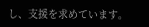し、支援を求めています。